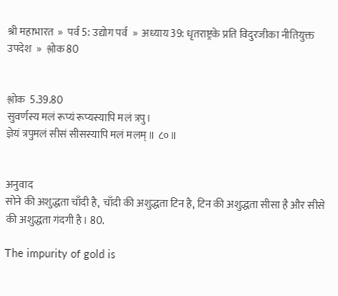श्री महाभारत  »  पर्व 5: उद्योग पर्व  »  अध्याय 39: धृतराष्ट्रके प्रति विदुरजीका नीतियुक्त उपदेश  »  श्लोक 80


श्लोक  5.39.80
सुवर्णस्य मलं रूप्यं रूप्यस्यापि मलं त्रपु।
ज्ञेयं त्रपुमलं सीसं सीसस्यापि मलं मलम्॥ ८०॥


अनुवाद
सोने की अशुद्धता चाँदी है, चाँदी की अशुद्धता टिन है, टिन की अशुद्धता सीसा है और सीसे की अशुद्धता गंदगी है। 80.

The impurity of gold is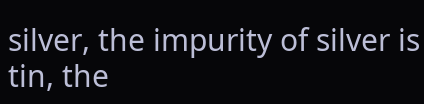silver, the impurity of silver is tin, the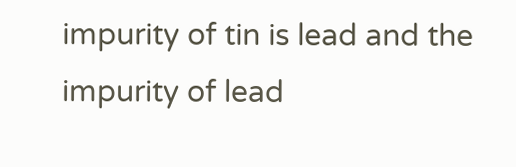impurity of tin is lead and the impurity of lead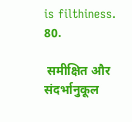is filthiness. 80.

 समीक्षित और संदर्भानुकूल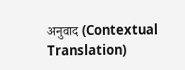अनुवाद (Contextual Translation)